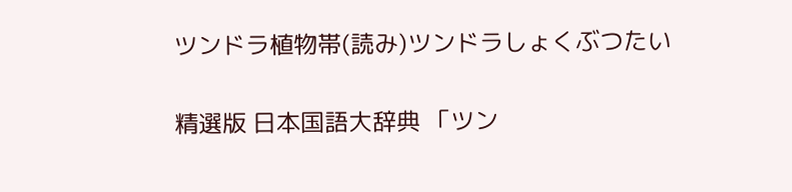ツンドラ植物帯(読み)ツンドラしょくぶつたい

精選版 日本国語大辞典 「ツン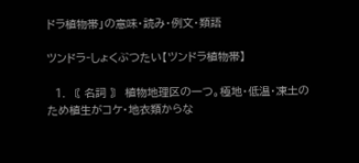ドラ植物帯」の意味・読み・例文・類語

ツンドラ‐しょくぶつたい【ツンドラ植物帯】

  1. 〘 名詞 〙 植物地理区の一つ。極地・低温・凍土のため植生がコケ・地衣類からな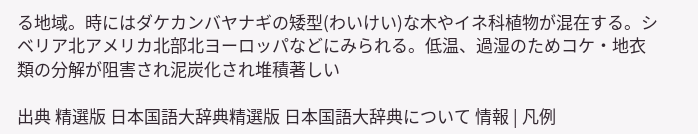る地域。時にはダケカンバヤナギの矮型(わいけい)な木やイネ科植物が混在する。シベリア北アメリカ北部北ヨーロッパなどにみられる。低温、過湿のためコケ・地衣類の分解が阻害され泥炭化され堆積著しい

出典 精選版 日本国語大辞典精選版 日本国語大辞典について 情報 | 凡例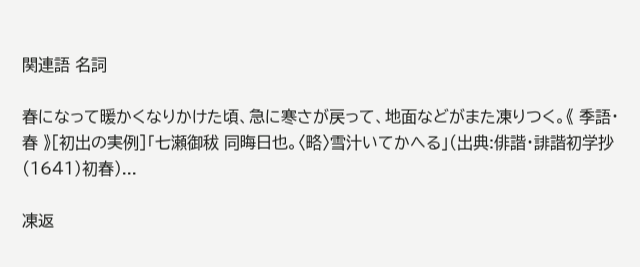関連語 名詞

春になって暖かくなりかけた頃、急に寒さが戻って、地面などがまた凍りつく。《 季語・春 》[初出の実例]「七瀬御秡 同晦日也。〈略〉雪汁いてかへる」(出典:俳諧・誹諧初学抄(1641)初春)...

凍返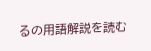るの用語解説を読む